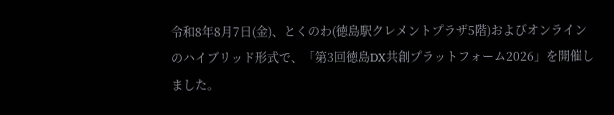令和8年8月7日(金)、とくのわ(徳島駅クレメントプラザ5階)およびオンラインのハイブリッド形式で、「第3回徳島DX共創プラットフォーム2026」を開催しました。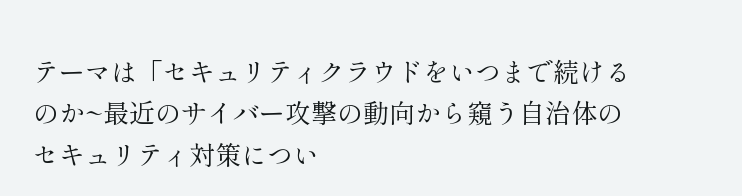テーマは「セキュリティクラウドをいつまで続けるのか~最近のサイバー攻撃の動向から窺う自治体のセキュリティ対策につい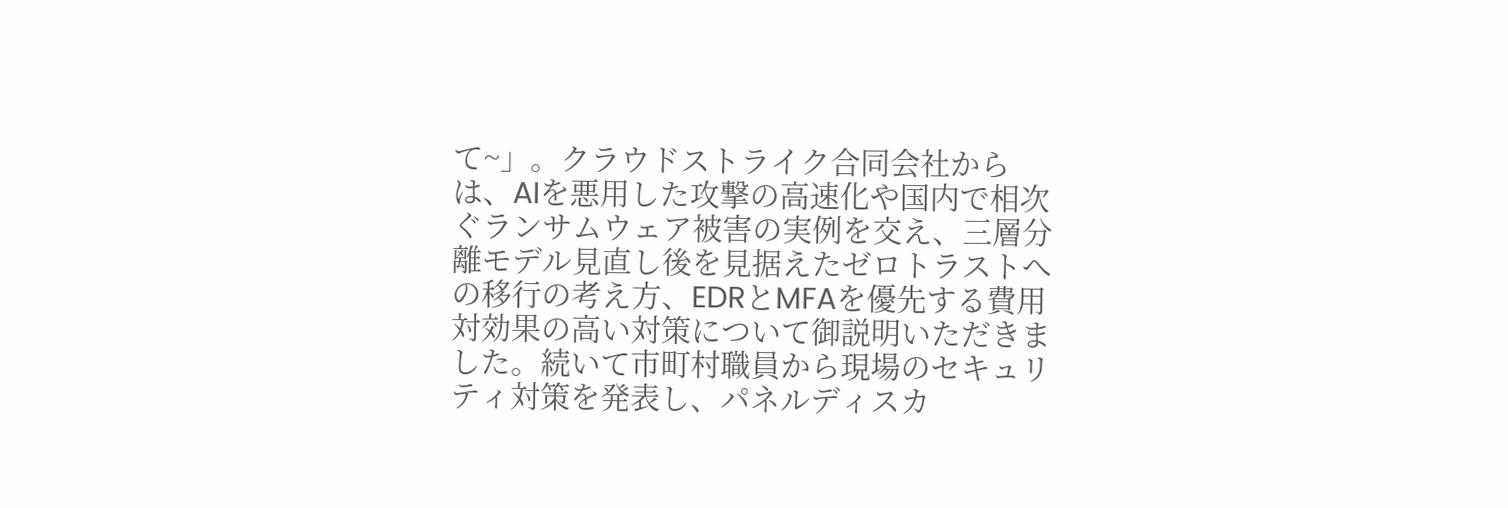て~」。クラウドストライク合同会社からは、AIを悪用した攻撃の高速化や国内で相次ぐランサムウェア被害の実例を交え、三層分離モデル見直し後を見据えたゼロトラストへの移行の考え方、EDRとMFAを優先する費用対効果の高い対策について御説明いただきました。続いて市町村職員から現場のセキュリティ対策を発表し、パネルディスカ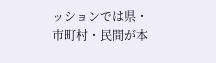ッションでは県・市町村・民間が本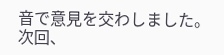音で意見を交わしました。
次回、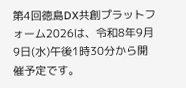第4回徳島DX共創プラットフォーム2026は、令和8年9月9日(水)午後1時30分から開催予定です。